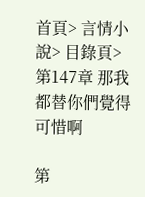首頁> 言情小說> 目錄頁> 第147章 那我都替你們覺得可惜啊

第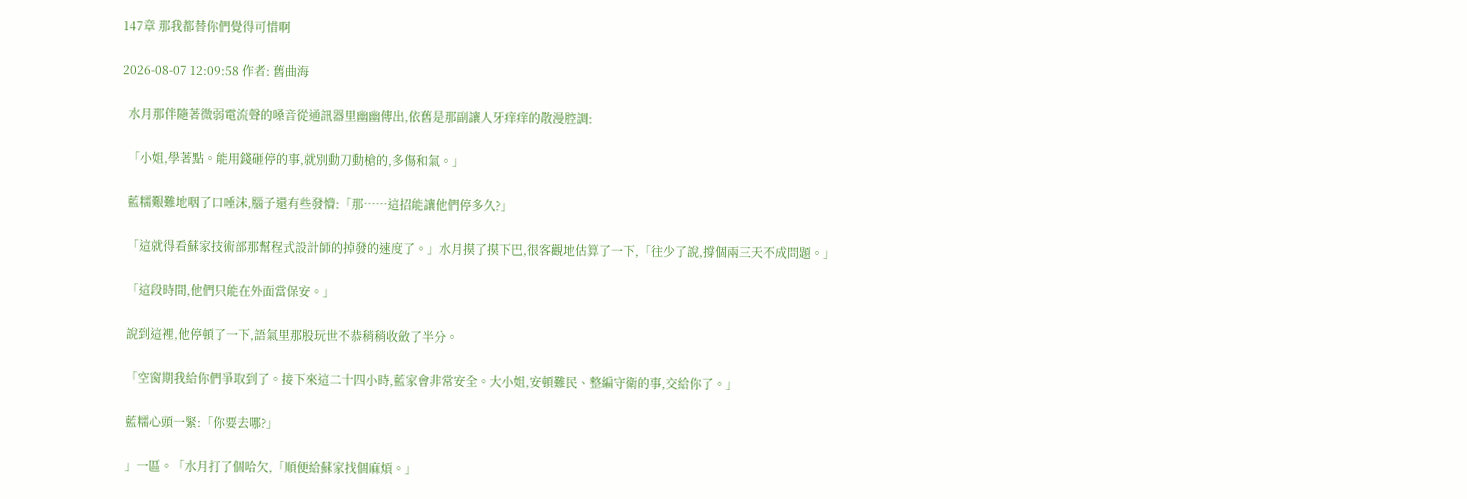147章 那我都替你們覺得可惜啊

2026-08-07 12:09:58 作者: 舊曲海

  水月那伴隨著微弱電流聲的嗓音從通訊器里幽幽傳出,依舊是那副讓人牙痒痒的散漫腔調:

  「小姐,學著點。能用錢砸停的事,就別動刀動槍的,多傷和氣。」

  藍糯艱難地咽了口唾沫,腦子還有些發懵:「那……這招能讓他們停多久?」

  「這就得看蘇家技術部那幫程式設計師的掉發的速度了。」水月摸了摸下巴,很客觀地估算了一下,「往少了說,撐個兩三天不成問題。」

  「這段時間,他們只能在外面當保安。」

  說到這裡,他停頓了一下,語氣里那股玩世不恭稍稍收斂了半分。

  「空窗期我給你們爭取到了。接下來這二十四小時,藍家會非常安全。大小姐,安頓難民、整編守衛的事,交給你了。」

  藍糯心頭一緊:「你要去哪?」

  」一區。「水月打了個哈欠,「順便給蘇家找個麻煩。」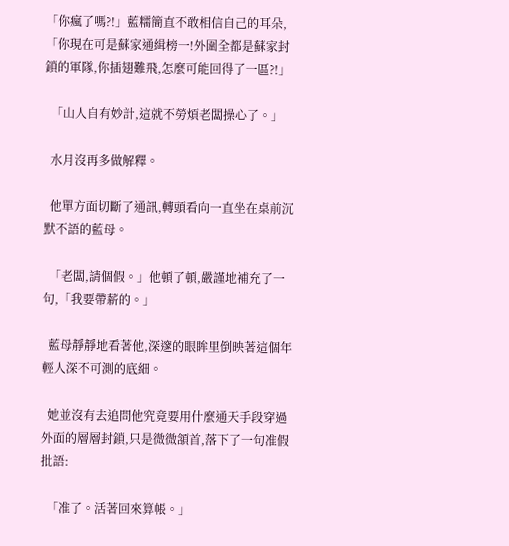「你瘋了嗎?!」藍糯簡直不敢相信自己的耳朵,「你現在可是蘇家通緝榜一!外圍全都是蘇家封鎖的軍隊,你插翅難飛,怎麼可能回得了一區?!」

  「山人自有妙計,這就不勞煩老闆操心了。」

  水月沒再多做解釋。

  他單方面切斷了通訊,轉頭看向一直坐在桌前沉默不語的藍母。

  「老闆,請個假。」他頓了頓,嚴謹地補充了一句,「我要帶薪的。」

  藍母靜靜地看著他,深邃的眼眸里倒映著這個年輕人深不可測的底細。

  她並沒有去追問他究竟要用什麼通天手段穿過外面的層層封鎖,只是微微頷首,落下了一句准假批語:

  「准了。活著回來算帳。」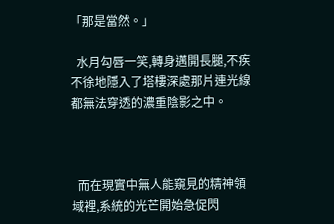「那是當然。」

  水月勾唇一笑,轉身邁開長腿,不疾不徐地隱入了塔樓深處那片連光線都無法穿透的濃重陰影之中。



  而在現實中無人能窺見的精神領域裡,系統的光芒開始急促閃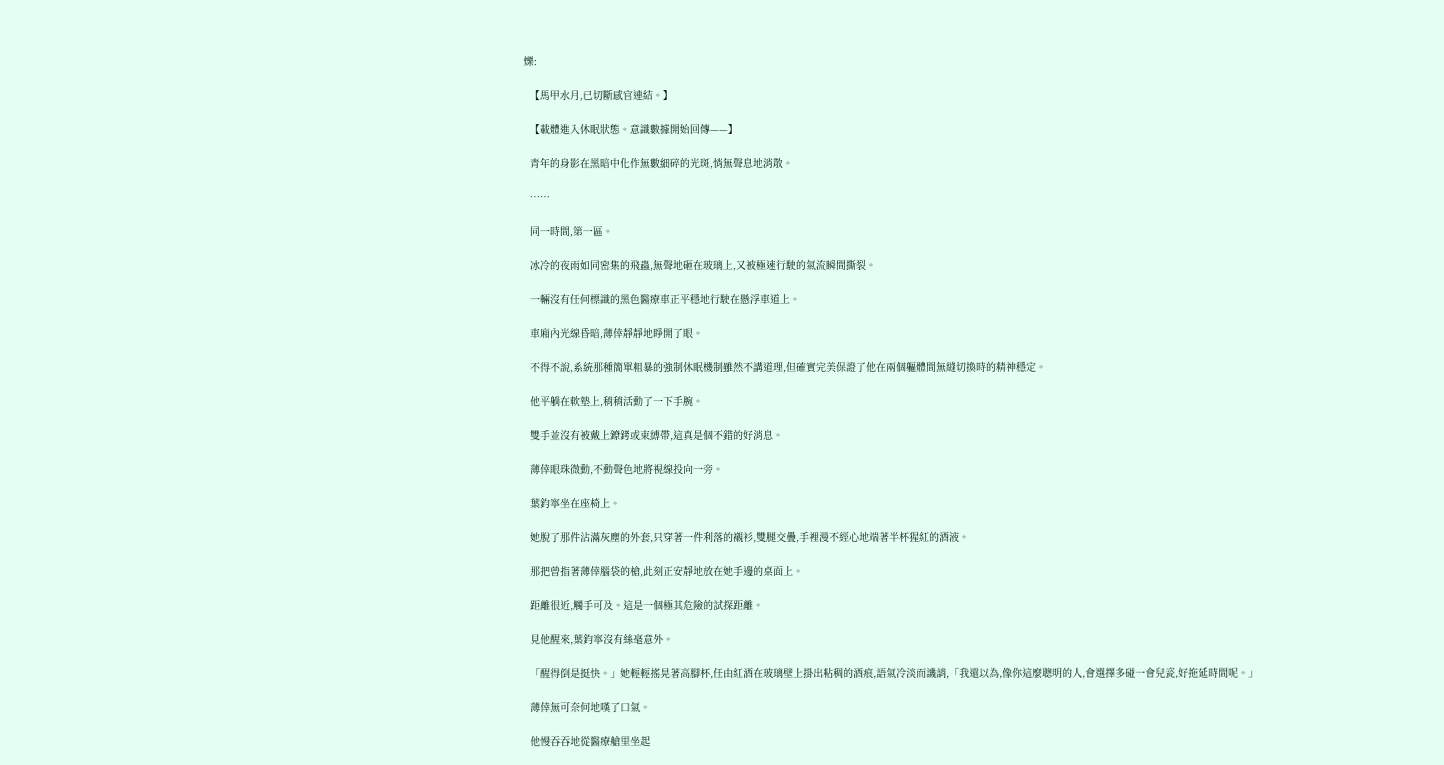爍:

  【馬甲水月,已切斷感官連結。】

  【載體進入休眠狀態。意識數據開始回傳——】

  青年的身影在黑暗中化作無數細碎的光斑,悄無聲息地消散。

  ……

  同一時間,第一區。

  冰冷的夜雨如同密集的飛蟲,無聲地砸在玻璃上,又被極速行駛的氣流瞬間撕裂。

  一輛沒有任何標識的黑色醫療車正平穩地行駛在懸浮車道上。

  車廂內光線昏暗,薄倖靜靜地睜開了眼。

  不得不說,系統那種簡單粗暴的強制休眠機制雖然不講道理,但確實完美保證了他在兩個軀體間無縫切換時的精神穩定。

  他平躺在軟墊上,稍稍活動了一下手腕。

  雙手並沒有被戴上鐐銬或束縛帶,這真是個不錯的好消息。

  薄倖眼珠微動,不動聲色地將視線投向一旁。

  葉鈞寧坐在座椅上。

  她脫了那件沾滿灰塵的外套,只穿著一件利落的襯衫,雙腿交疊,手裡漫不經心地端著半杯猩紅的酒液。

  那把曾指著薄倖腦袋的槍,此刻正安靜地放在她手邊的桌面上。

  距離很近,觸手可及。這是一個極其危險的試探距離。

  見他醒來,葉鈞寧沒有絲毫意外。

  「醒得倒是挺快。」她輕輕搖晃著高腳杯,任由紅酒在玻璃壁上掛出粘稠的酒痕,語氣冷淡而譏誚,「我還以為,像你這麼聰明的人,會選擇多碰一會兒瓷,好拖延時間呢。」

  薄倖無可奈何地嘆了口氣。

  他慢吞吞地從醫療艙里坐起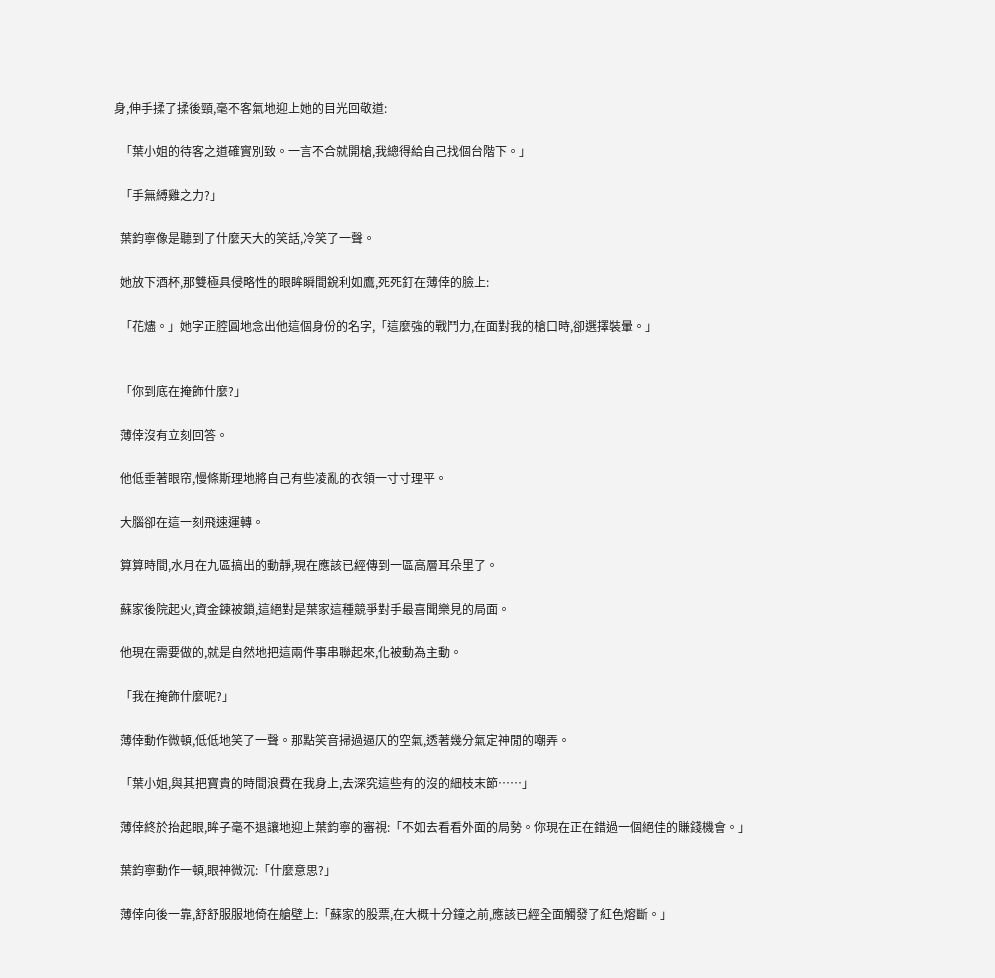身,伸手揉了揉後頸,毫不客氣地迎上她的目光回敬道:

  「葉小姐的待客之道確實別致。一言不合就開槍,我總得給自己找個台階下。」

  「手無縛雞之力?」

  葉鈞寧像是聽到了什麼天大的笑話,冷笑了一聲。

  她放下酒杯,那雙極具侵略性的眼眸瞬間銳利如鷹,死死釘在薄倖的臉上:

  「花燼。」她字正腔圓地念出他這個身份的名字,「這麼強的戰鬥力,在面對我的槍口時,卻選擇裝暈。」


  「你到底在掩飾什麼?」

  薄倖沒有立刻回答。

  他低垂著眼帘,慢條斯理地將自己有些凌亂的衣領一寸寸理平。

  大腦卻在這一刻飛速運轉。

  算算時間,水月在九區搞出的動靜,現在應該已經傳到一區高層耳朵里了。

  蘇家後院起火,資金鍊被鎖,這絕對是葉家這種競爭對手最喜聞樂見的局面。

  他現在需要做的,就是自然地把這兩件事串聯起來,化被動為主動。

  「我在掩飾什麼呢?」

  薄倖動作微頓,低低地笑了一聲。那點笑音掃過逼仄的空氣,透著幾分氣定神閒的嘲弄。

  「葉小姐,與其把寶貴的時間浪費在我身上,去深究這些有的沒的細枝末節……」

  薄倖終於抬起眼,眸子毫不退讓地迎上葉鈞寧的審視:「不如去看看外面的局勢。你現在正在錯過一個絕佳的賺錢機會。」

  葉鈞寧動作一頓,眼神微沉:「什麼意思?」

  薄倖向後一靠,舒舒服服地倚在艙壁上:「蘇家的股票,在大概十分鐘之前,應該已經全面觸發了紅色熔斷。」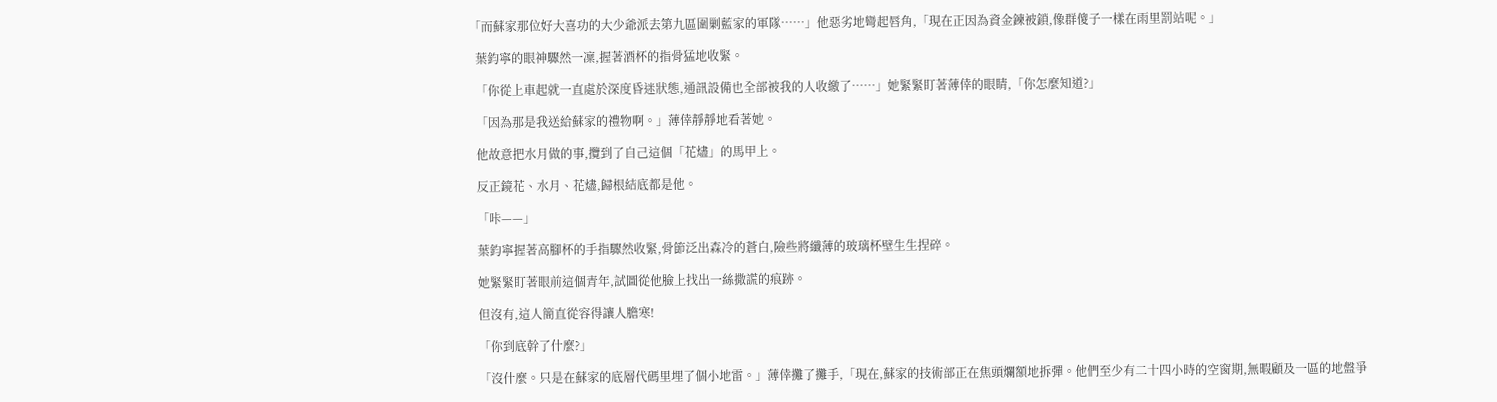「而蘇家那位好大喜功的大少爺派去第九區圍剿藍家的軍隊……」他惡劣地彎起唇角,「現在正因為資金鍊被鎖,像群傻子一樣在雨里罰站呢。」

  葉鈞寧的眼神驟然一凜,握著酒杯的指骨猛地收緊。

  「你從上車起就一直處於深度昏迷狀態,通訊設備也全部被我的人收繳了……」她緊緊盯著薄倖的眼睛,「你怎麼知道?」

  「因為那是我送給蘇家的禮物啊。」薄倖靜靜地看著她。

  他故意把水月做的事,攬到了自己這個「花燼」的馬甲上。

  反正鏡花、水月、花燼,歸根結底都是他。

  「咔——」

  葉鈞寧握著高腳杯的手指驟然收緊,骨節泛出森冷的蒼白,險些將纖薄的玻璃杯壁生生捏碎。

  她緊緊盯著眼前這個青年,試圖從他臉上找出一絲撒謊的痕跡。

  但沒有,這人簡直從容得讓人膽寒!

  「你到底幹了什麼?」

  「沒什麼。只是在蘇家的底層代碼里埋了個小地雷。」薄倖攤了攤手,「現在,蘇家的技術部正在焦頭爛額地拆彈。他們至少有二十四小時的空窗期,無暇顧及一區的地盤爭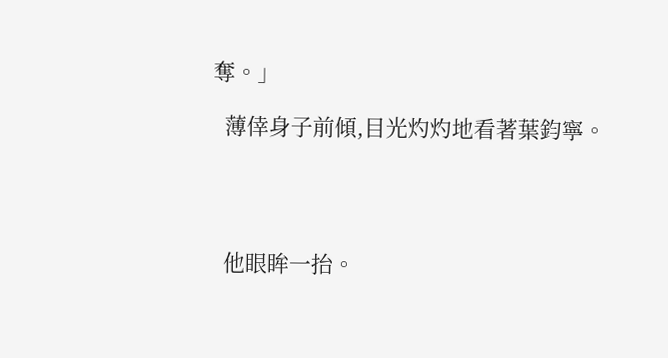奪。」

  薄倖身子前傾,目光灼灼地看著葉鈞寧。




  他眼眸一抬。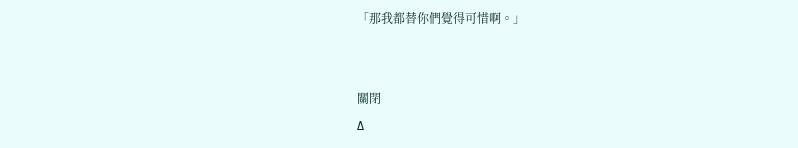「那我都替你們覺得可惜啊。」


關閉
Δ